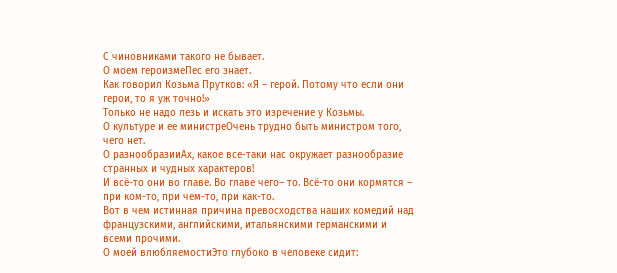С чиновниками такого не бывает.
О моем героизмеПес его знает.
Как говорил Козьма Прутков: «Я – герой. Потому что если они герои, то я уж точно!»
Только не надо лезь и искать это изречение у Козьмы.
О культуре и ее министреОчень трудно быть министром того, чего нет.
О разнообразииАх, какое все-таки нас окружает разнообразие странных и чудных характеров!
И всё-то они во главе. Во главе чего– то. Всё-то они кормятся – при ком-то, при чем-то, при как-то.
Вот в чем истинная причина превосходства наших комедий над французскими, английскими, итальянскими германскими и всеми прочими.
О моей влюбляемостиЭто глубоко в человеке сидит: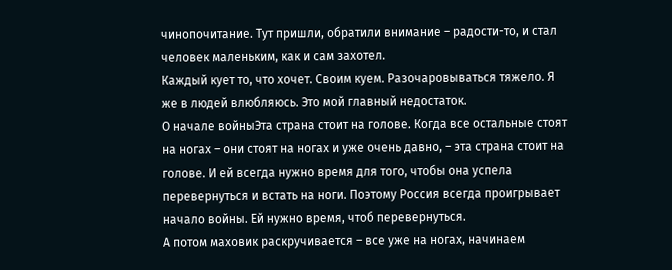чинопочитание. Тут пришли, обратили внимание – радости-то, и стал человек маленьким, как и сам захотел.
Каждый кует то, что хочет. Своим куем. Разочаровываться тяжело. Я же в людей влюбляюсь. Это мой главный недостаток.
О начале войныЭта страна стоит на голове. Когда все остальные стоят на ногах – они стоят на ногах и уже очень давно, – эта страна стоит на голове. И ей всегда нужно время для того, чтобы она успела перевернуться и встать на ноги. Поэтому Россия всегда проигрывает начало войны. Ей нужно время, чтоб перевернуться.
А потом маховик раскручивается – все уже на ногах, начинаем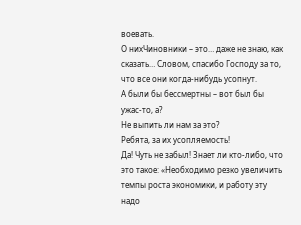воевать.
О нихЧиновники – это… даже не знаю, как сказать… Словом, спасибо Господу за то, что все они когда-нибудь усопнут.
А были бы бессмертны – вот был бы ужас-то, а?
Не выпить ли нам за это?
Ребята, за их усопляемость!
Да! Чуть не забыл! Знает ли кто-либо, что это такое: «Необходимо резко увеличить темпы роста экономики, и работу эту надо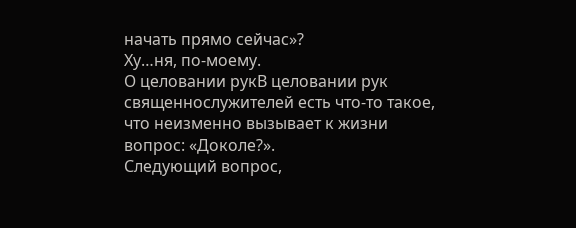начать прямо сейчас»?
Ху…ня, по-моему.
О целовании рукВ целовании рук священнослужителей есть что-то такое, что неизменно вызывает к жизни вопрос: «Доколе?».
Следующий вопрос,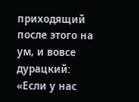приходящий после этого на ум, и вовсе дурацкий: «Если у нас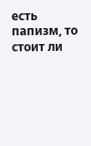есть папизм, то стоит ли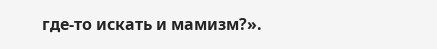где-то искать и мамизм?».